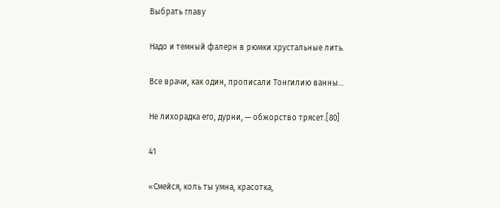Выбрать главу

Надо и темный фалерн в рюмки хрустальные лить.

Все врачи, как один, прописали Тонгилию ванны…

Не лихорадка его, дурни, — обжорство трясет.[80]

41

«Смейся, коль ты умна, красотка,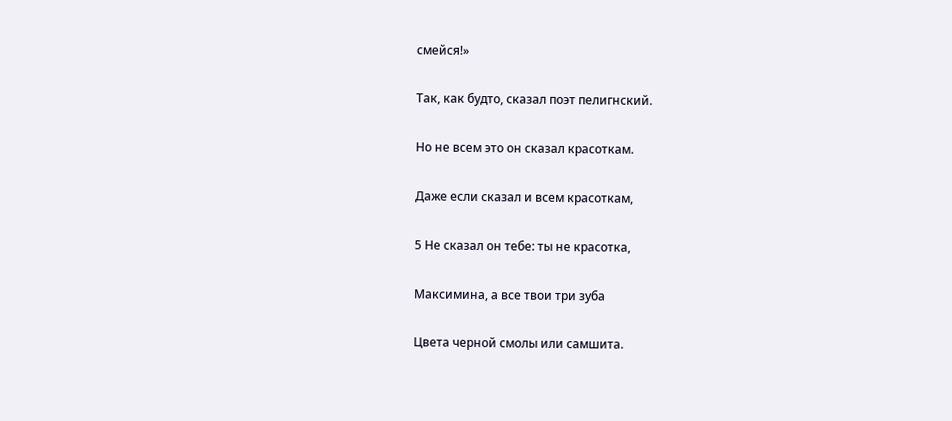смейся!»

Так, как будто, сказал поэт пелигнский.

Но не всем это он сказал красоткам.

Даже если сказал и всем красоткам,

5 Не сказал он тебе: ты не красотка,

Максимина, а все твои три зуба

Цвета черной смолы или самшита.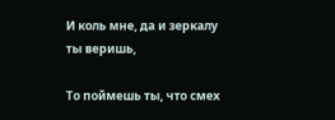И коль мне, да и зеркалу ты веришь,

То поймешь ты, что смех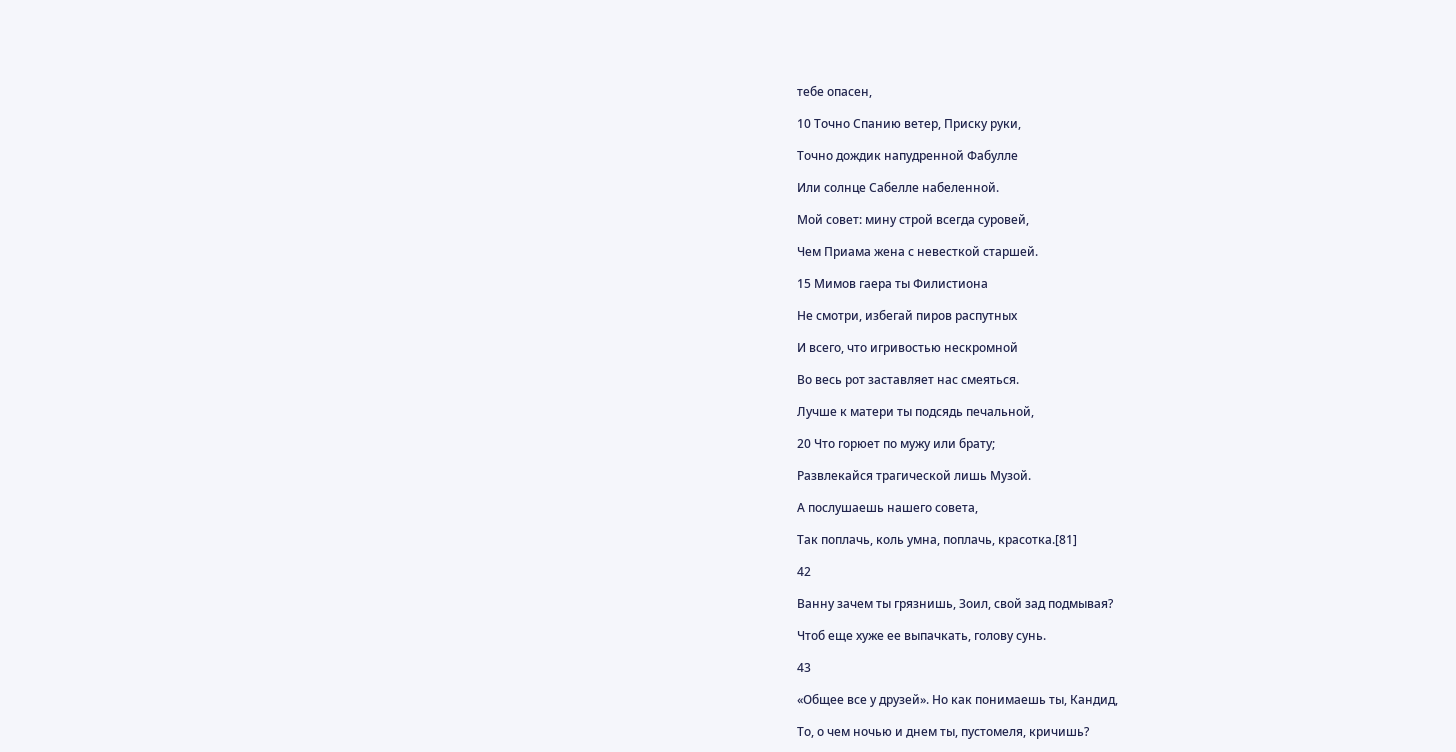тебе опасен,

10 Точно Спанию ветер, Приску руки,

Точно дождик напудренной Фабулле

Или солнце Сабелле набеленной.

Мой совет: мину строй всегда суровей,

Чем Приама жена с невесткой старшей.

15 Мимов гаера ты Филистиона

Не смотри, избегай пиров распутных

И всего, что игривостью нескромной

Во весь рот заставляет нас смеяться.

Лучше к матери ты подсядь печальной,

20 Что горюет по мужу или брату;

Развлекайся трагической лишь Музой.

А послушаешь нашего совета,

Так поплачь, коль умна, поплачь, красотка.[81]

42

Ванну зачем ты грязнишь, Зоил, свой зад подмывая?

Чтоб еще хуже ее выпачкать, голову сунь.

43

«Общее все у друзей». Но как понимаешь ты, Кандид,

То, о чем ночью и днем ты, пустомеля, кричишь?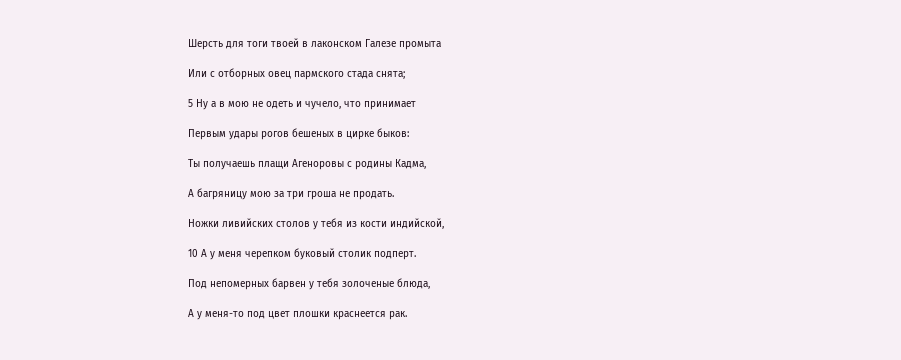Шерсть для тоги твоей в лаконском Галезе промыта

Или с отборных овец пармского стада снята;

5 Ну а в мою не одеть и чучело, что принимает

Первым удары рогов бешеных в цирке быков:

Ты получаешь плащи Агеноровы с родины Кадма,

А багряницу мою за три гроша не продать.

Ножки ливийских столов у тебя из кости индийской,

10 А у меня черепком буковый столик подперт.

Под непомерных барвен у тебя золоченые блюда,

А у меня-то под цвет плошки краснеется рак.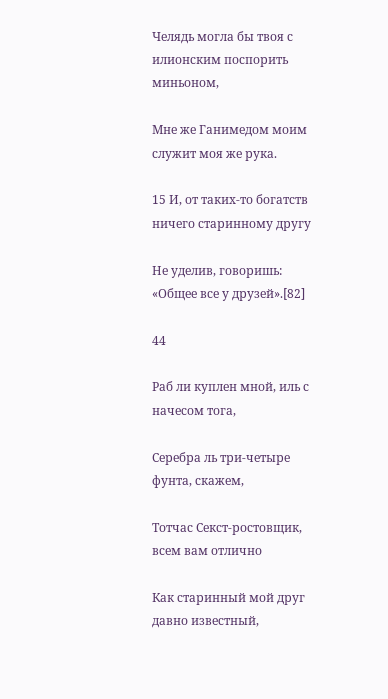Челядь могла бы твоя с илионским поспорить миньоном,

Мне же Ганимедом моим служит моя же рука.

15 И, от таких-то богатств ничего старинному другу

Не уделив, говоришь: «Общее все у друзей».[82]

44

Раб ли куплен мной, иль с начесом тога,

Серебра ль три-четыре фунта, скажем,

Тотчас Секст-ростовщик, всем вам отлично

Как старинный мой друг давно известный,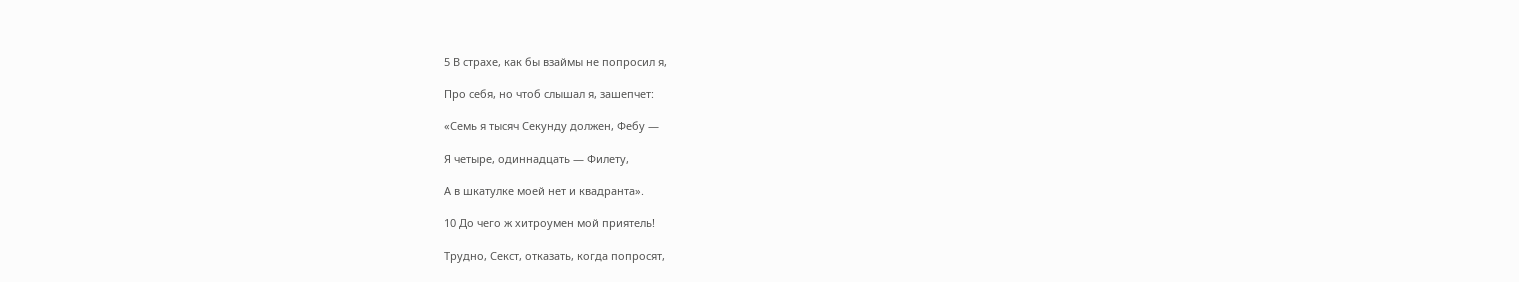5 В страхе, как бы взаймы не попросил я,

Про себя, но чтоб слышал я, зашепчет:

«Семь я тысяч Секунду должен, Фебу —

Я четыре, одиннадцать — Филету,

А в шкатулке моей нет и квадранта».

10 До чего ж хитроумен мой приятель!

Трудно, Секст, отказать, когда попросят,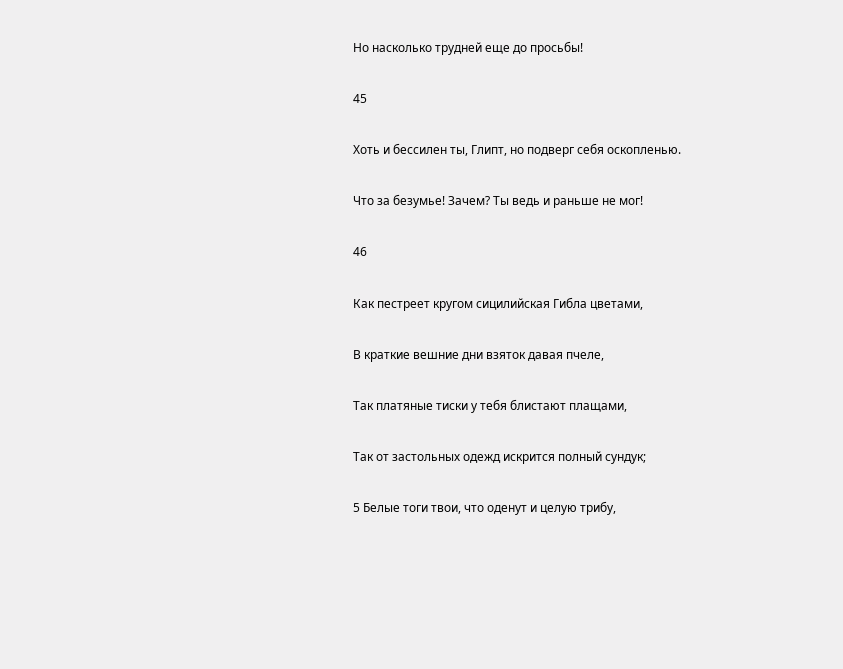Но насколько трудней еще до просьбы!

45

Хоть и бессилен ты, Глипт, но подверг себя оскопленью.

Что за безумье! Зачем? Ты ведь и раньше не мог!

46

Как пестреет кругом сицилийская Гибла цветами,

В краткие вешние дни взяток давая пчеле,

Так платяные тиски у тебя блистают плащами,

Так от застольных одежд искрится полный сундук;

5 Белые тоги твои, что оденут и целую трибу,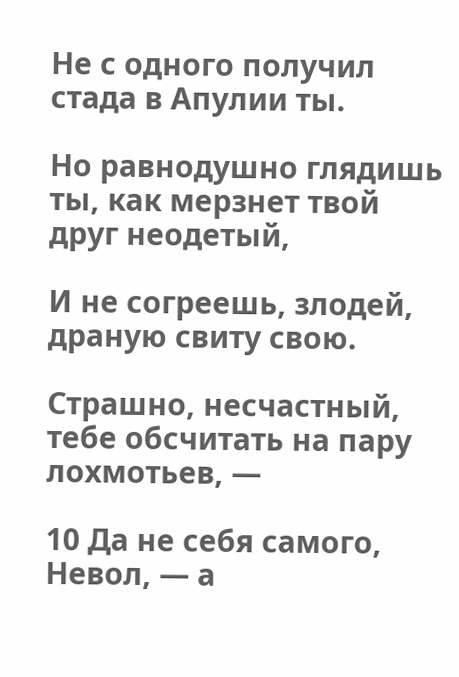Не с одного получил стада в Апулии ты.

Но равнодушно глядишь ты, как мерзнет твой друг неодетый,

И не согреешь, злодей, драную свиту свою.

Страшно, несчастный, тебе обсчитать на пару лохмотьев, —

10 Да не себя самого, Невол, — а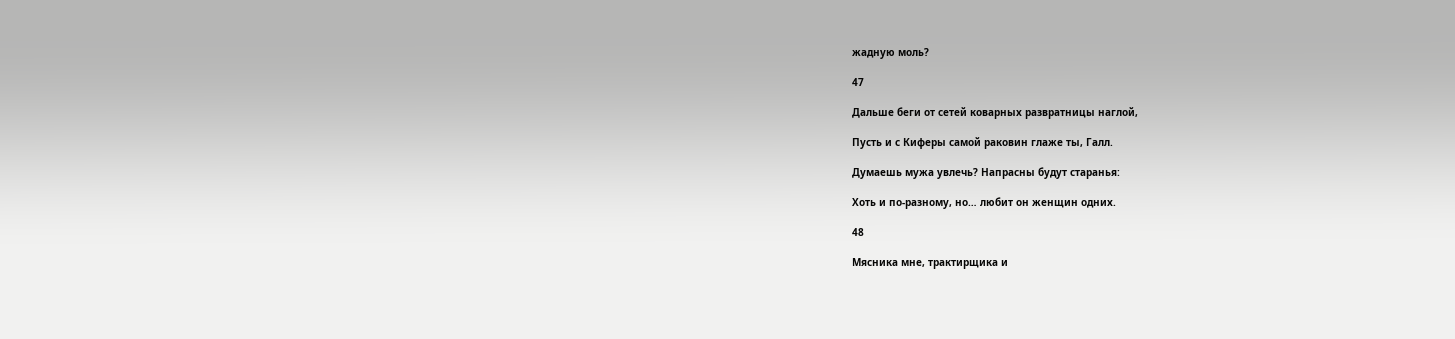жадную моль?

47

Дальше беги от сетей коварных развратницы наглой,

Пусть и с Киферы самой раковин глаже ты, Галл.

Думаешь мужа увлечь? Напрасны будут старанья:

Хоть и по-разному, но… любит он женщин одних.

48

Мясника мне, трактирщика и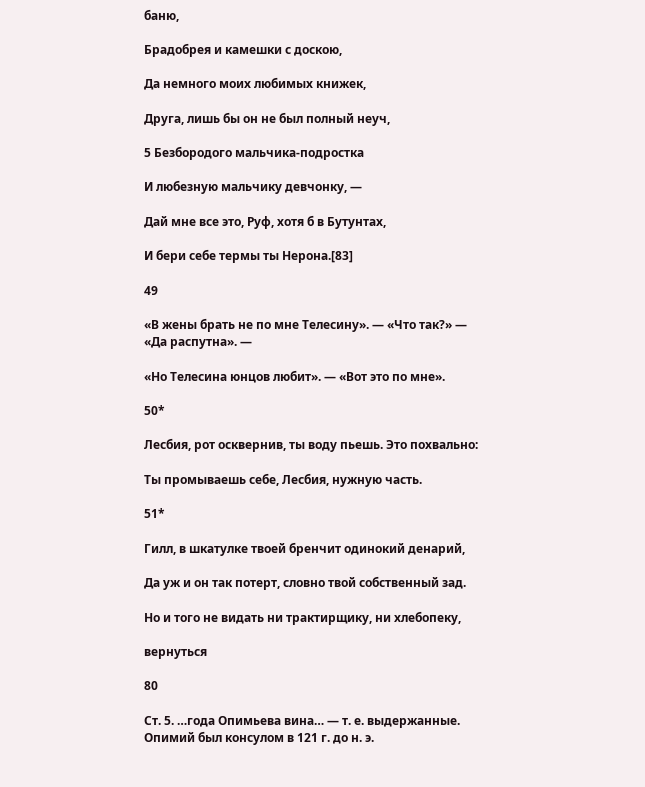баню,

Брадобрея и камешки с доскою,

Да немного моих любимых книжек,

Друга, лишь бы он не был полный неуч,

5 Безбородого мальчика-подростка

И любезную мальчику девчонку, —

Дай мне все это, Руф, хотя б в Бутунтах,

И бери себе термы ты Нерона.[83]

49

«В жены брать не по мне Телесину». — «Что так?» — «Да распутна». —

«Но Телесина юнцов любит». — «Вот это по мне».

50*

Лесбия, рот осквернив, ты воду пьешь. Это похвально:

Ты промываешь себе, Лесбия, нужную часть.

51*

Гилл, в шкатулке твоей бренчит одинокий денарий,

Да уж и он так потерт, словно твой собственный зад.

Но и того не видать ни трактирщику, ни хлебопеку,

вернуться

80

Ст. 5. …года Опимьева вина… — т. е. выдержанные. Опимий был консулом в 121 г. до н. э.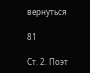вернуться

81

Ст. 2. Поэт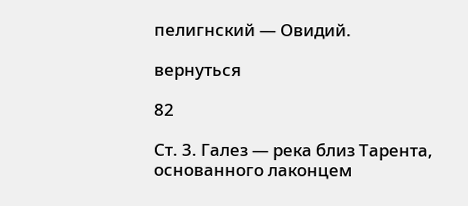пелигнский — Овидий.

вернуться

82

Ст. 3. Галез — река близ Тарента, основанного лаконцем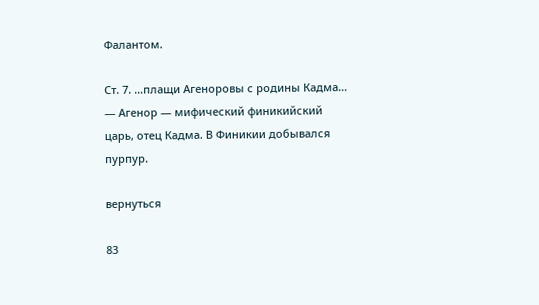Фалантом.

Ст. 7. …плащи Агеноровы с родины Кадма… — Агенор — мифический финикийский царь, отец Кадма. В Финикии добывался пурпур.

вернуться

83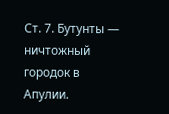Ст. 7. Бутунты — ничтожный городок в Апулии.